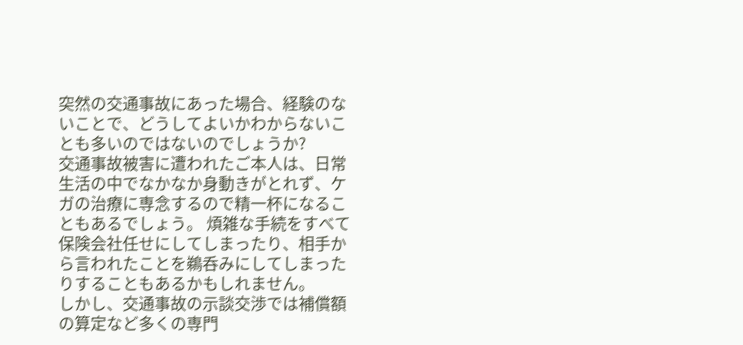突然の交通事故にあった場合、経験のないことで、どうしてよいかわからないことも多いのではないのでしょうか?
交通事故被害に遭われたご本人は、日常生活の中でなかなか身動きがとれず、ケガの治療に専念するので精一杯になることもあるでしょう。 煩雑な手続をすべて保険会社任せにしてしまったり、相手から言われたことを鵜呑みにしてしまったりすることもあるかもしれません。
しかし、交通事故の示談交渉では補償額の算定など多くの専門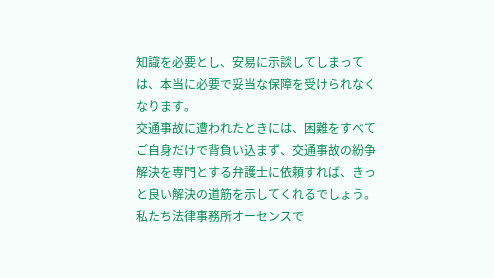知識を必要とし、安易に示談してしまっては、本当に必要で妥当な保障を受けられなくなります。
交通事故に遭われたときには、困難をすべてご自身だけで背負い込まず、交通事故の紛争解決を専門とする弁護士に依頼すれば、きっと良い解決の道筋を示してくれるでしょう。 私たち法律事務所オーセンスで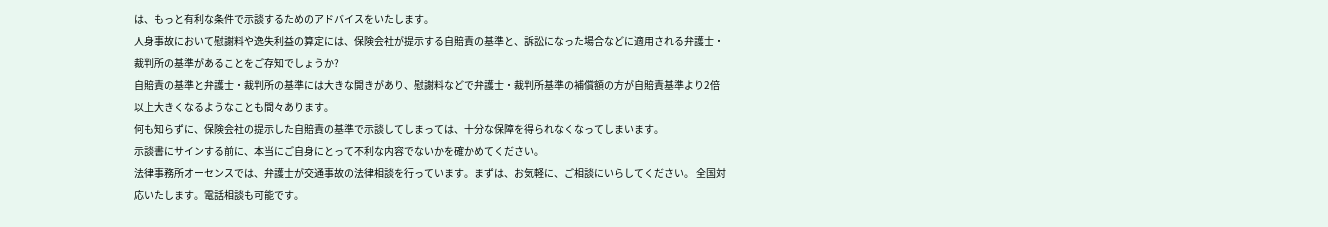は、もっと有利な条件で示談するためのアドバイスをいたします。
人身事故において慰謝料や逸失利益の算定には、保険会社が提示する自賠責の基準と、訴訟になった場合などに適用される弁護士・裁判所の基準があることをご存知でしょうか?
自賠責の基準と弁護士・裁判所の基準には大きな開きがあり、慰謝料などで弁護士・裁判所基準の補償額の方が自賠責基準より2倍以上大きくなるようなことも間々あります。
何も知らずに、保険会社の提示した自賠責の基準で示談してしまっては、十分な保障を得られなくなってしまいます。
示談書にサインする前に、本当にご自身にとって不利な内容でないかを確かめてください。
法律事務所オーセンスでは、弁護士が交通事故の法律相談を行っています。まずは、お気軽に、ご相談にいらしてください。 全国対応いたします。電話相談も可能です。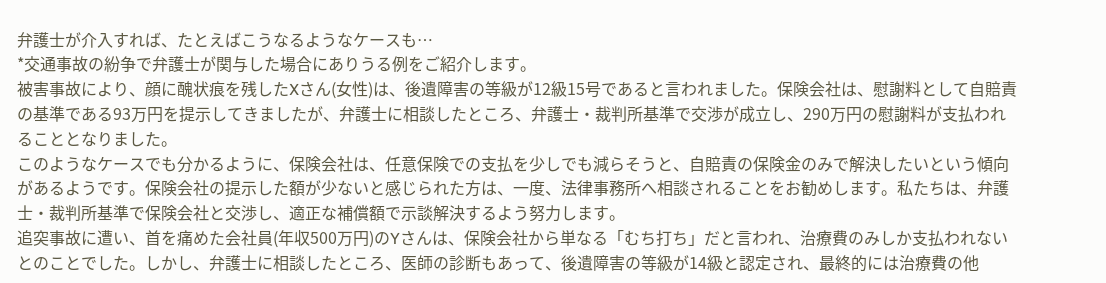弁護士が介入すれば、たとえばこうなるようなケースも…
*交通事故の紛争で弁護士が関与した場合にありうる例をご紹介します。
被害事故により、顔に醜状痕を残したXさん(女性)は、後遺障害の等級が12級15号であると言われました。保険会社は、慰謝料として自賠責の基準である93万円を提示してきましたが、弁護士に相談したところ、弁護士・裁判所基準で交渉が成立し、290万円の慰謝料が支払われることとなりました。
このようなケースでも分かるように、保険会社は、任意保険での支払を少しでも減らそうと、自賠責の保険金のみで解決したいという傾向があるようです。保険会社の提示した額が少ないと感じられた方は、一度、法律事務所へ相談されることをお勧めします。私たちは、弁護士・裁判所基準で保険会社と交渉し、適正な補償額で示談解決するよう努力します。
追突事故に遭い、首を痛めた会社員(年収500万円)のYさんは、保険会社から単なる「むち打ち」だと言われ、治療費のみしか支払われないとのことでした。しかし、弁護士に相談したところ、医師の診断もあって、後遺障害の等級が14級と認定され、最終的には治療費の他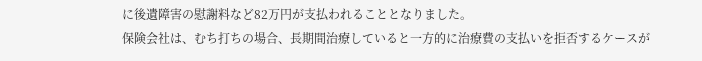に後遺障害の慰謝料など82万円が支払われることとなりました。
保険会社は、むち打ちの場合、長期間治療していると一方的に治療費の支払いを拒否するケースが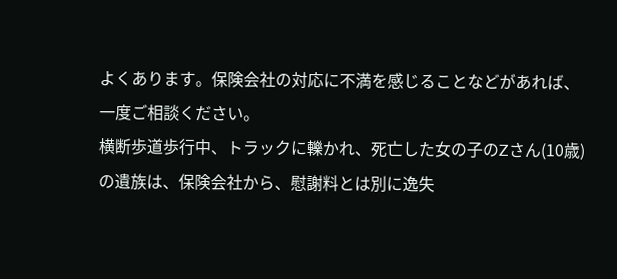よくあります。保険会社の対応に不満を感じることなどがあれば、一度ご相談ください。
横断歩道歩行中、トラックに轢かれ、死亡した女の子のZさん(10歳)の遺族は、保険会社から、慰謝料とは別に逸失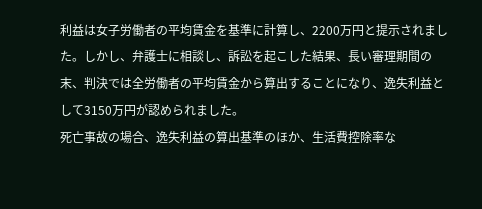利益は女子労働者の平均賃金を基準に計算し、2200万円と提示されました。しかし、弁護士に相談し、訴訟を起こした結果、長い審理期間の末、判決では全労働者の平均賃金から算出することになり、逸失利益として3150万円が認められました。
死亡事故の場合、逸失利益の算出基準のほか、生活費控除率な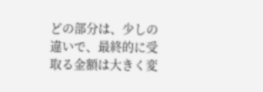どの部分は、少しの違いで、最終的に受取る金額は大きく変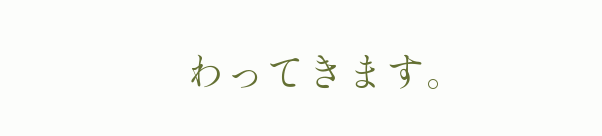わってきます。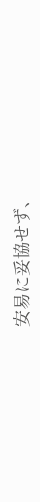安易に妥協せず、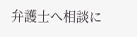弁護士へ相談に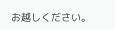お越しください。